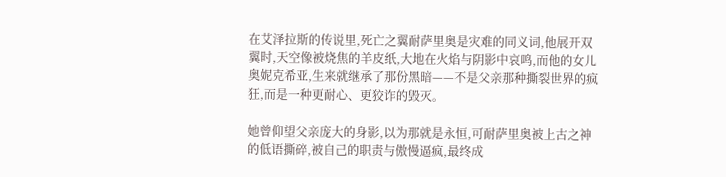在艾泽拉斯的传说里,死亡之翼耐萨里奥是灾难的同义词,他展开双翼时,天空像被烧焦的羊皮纸,大地在火焰与阴影中哀鸣,而他的女儿奥妮克希亚,生来就继承了那份黑暗——不是父亲那种撕裂世界的疯狂,而是一种更耐心、更狡诈的毁灭。

她曾仰望父亲庞大的身影,以为那就是永恒,可耐萨里奥被上古之神的低语撕碎,被自己的职责与傲慢逼疯,最终成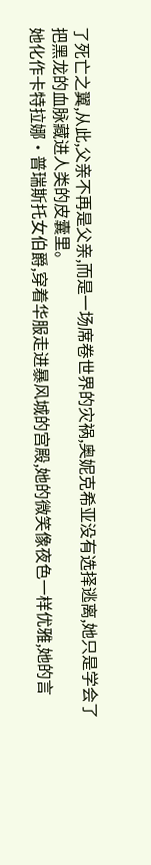了死亡之翼,从此,父亲不再是父亲,而是一场席卷世界的灾祸,奥妮克希亚没有选择逃离,她只是学会了把黑龙的血脉藏进人类的皮囊里。
她化作卡特拉娜·普瑞斯托女伯爵,穿着华服走进暴风城的宫殿,她的微笑像夜色一样优雅,她的言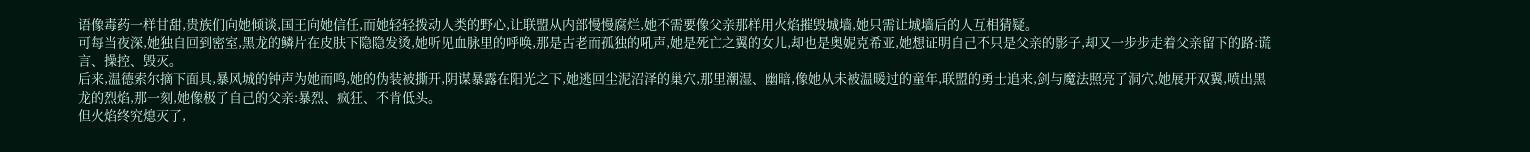语像毒药一样甘甜,贵族们向她倾谈,国王向她信任,而她轻轻拨动人类的野心,让联盟从内部慢慢腐烂,她不需要像父亲那样用火焰摧毁城墙,她只需让城墙后的人互相猜疑。
可每当夜深,她独自回到密室,黑龙的鳞片在皮肤下隐隐发烫,她听见血脉里的呼唤,那是古老而孤独的吼声,她是死亡之翼的女儿,却也是奥妮克希亚,她想证明自己不只是父亲的影子,却又一步步走着父亲留下的路:谎言、操控、毁灭。
后来,温德索尔摘下面具,暴风城的钟声为她而鸣,她的伪装被撕开,阴谋暴露在阳光之下,她逃回尘泥沼泽的巢穴,那里潮湿、幽暗,像她从未被温暖过的童年,联盟的勇士追来,剑与魔法照亮了洞穴,她展开双翼,喷出黑龙的烈焰,那一刻,她像极了自己的父亲:暴烈、疯狂、不肯低头。
但火焰终究熄灭了,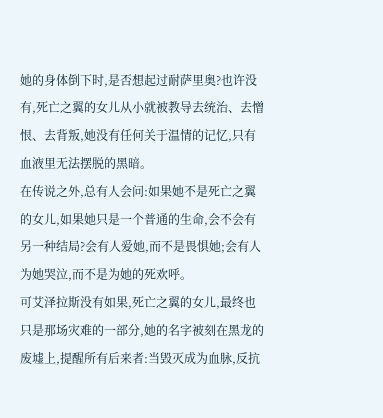她的身体倒下时,是否想起过耐萨里奥?也许没有,死亡之翼的女儿从小就被教导去统治、去憎恨、去背叛,她没有任何关于温情的记忆,只有血液里无法摆脱的黑暗。
在传说之外,总有人会问:如果她不是死亡之翼的女儿,如果她只是一个普通的生命,会不会有另一种结局?会有人爱她,而不是畏惧她;会有人为她哭泣,而不是为她的死欢呼。
可艾泽拉斯没有如果,死亡之翼的女儿,最终也只是那场灾难的一部分,她的名字被刻在黑龙的废墟上,提醒所有后来者:当毁灭成为血脉,反抗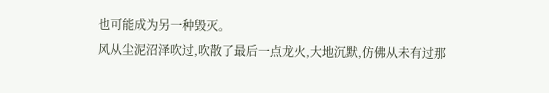也可能成为另一种毁灭。
风从尘泥沼泽吹过,吹散了最后一点龙火,大地沉默,仿佛从未有过那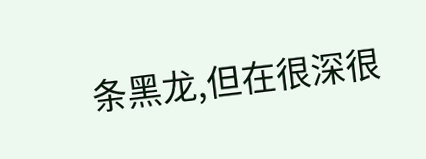条黑龙,但在很深很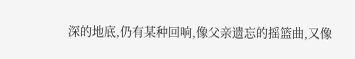深的地底,仍有某种回响,像父亲遗忘的摇篮曲,又像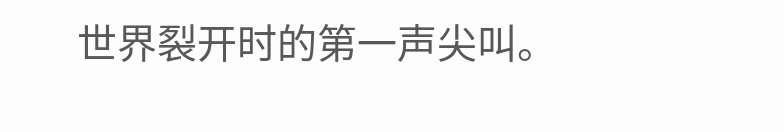世界裂开时的第一声尖叫。